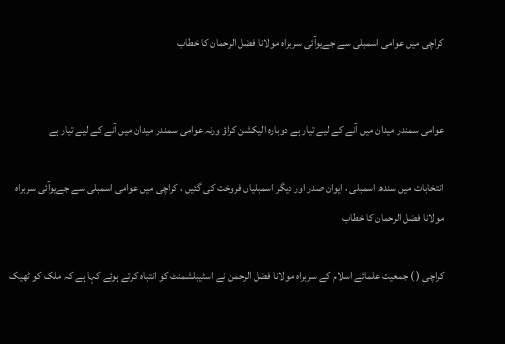کراچی میں عوامی اسمبلی سے جےیوآئی سربراہ مولانا فضل الرحمان کا خطاب


عوامی سمندر میدان میں آنے کے لیے تیار ہے دوبارہ الیکشن کراؤ ورنہ عوامی سمندر میدان میں آنے کے لیے تیار ہے

انتخابات میں سندھ اسمبلی ، ایوان صدر اور دیگر اسمبلیاں فروخت کی گئیں ، کراچی میں عوامی اسمبلی سے جےیوآئی سربراہ مولانا فضل الرحمان کا خطاب

کراچی ( ) جمعیت علمائے اسلام کے سربراہ مولانا فضل الرحمن نے اسٹیبلشمنٹ کو انتباہ کرتے ہوئے کہا ہے کہ ملک کو ٹھیک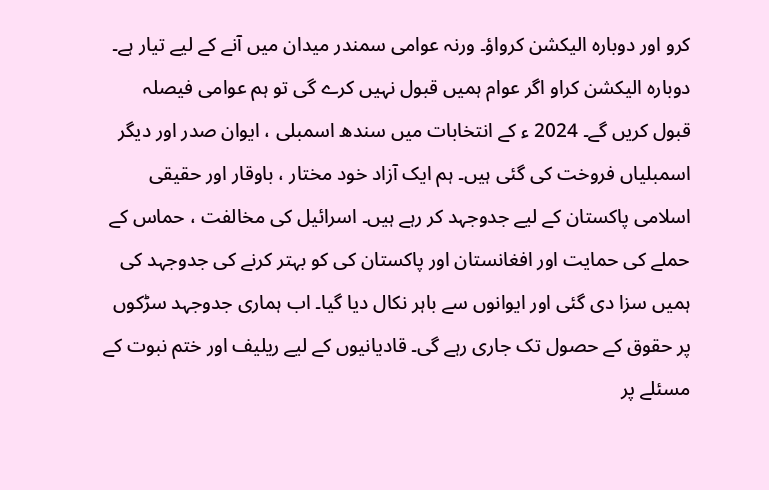کرو اور دوبارہ الیکشن کرواؤ۔ ورنہ عوامی سمندر میدان میں آنے کے لیے تیار ہے۔ دوبارہ الیکشن کراو اگر عوام ہمیں قبول نہیں کرے گی تو ہم عوامی فیصلہ قبول کریں گے۔ 2024 ء کے انتخابات میں سندھ اسمبلی ، ایوان صدر اور دیگر اسمبلیاں فروخت کی گئی ہیں۔ ہم ایک آزاد خود مختار ، باوقار اور حقیقی اسلامی پاکستان کے لیے جدوجہد کر رہے ہیں۔ اسرائیل کی مخالفت ، حماس کے حملے کی حمایت اور افغانستان اور پاکستان کی کو بہتر کرنے کی جدوجہد کی ہمیں سزا دی گئی اور ایوانوں سے باہر نکال دیا گیا۔ اب ہماری جدوجہد سڑکوں پر حقوق کے حصول تک جاری رہے گی۔ قادیانیوں کے لیے ریلیف اور ختم نبوت کے مسئلے پر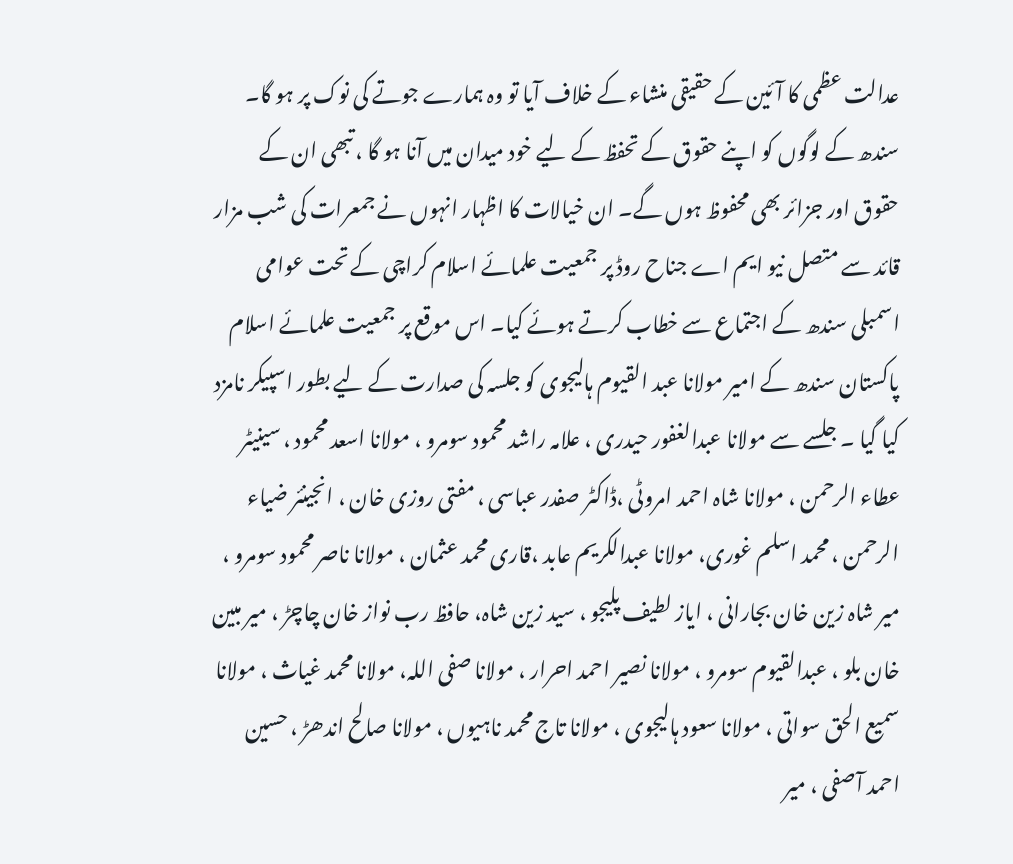عدالت عظمی کا آئین کے حقیقی منشاء کے خلاف آیا تو وہ ہمارے جوتے کی نوک پر ہو گا۔ سندھ کے لوگوں کو اپنے حقوق کے تحفظ کے لیے خود میدان میں آنا ہو گا ، تبھی ان کے حقوق اور جزائر بھی محفوظ ہوں گے۔ ان خیالات کا اظہار انہوں نے جمعرات کی شب مزار قائد سے متصل نیو ایم اے جناح روڈ پر جمعیت علمائے اسلام کراچی کے تحت عوامی اسمبلی سندھ کے اجتماع سے خطاب کرتے ہوئے کیا۔ اس موقع پر جمعیت علمائے اسلام پاکستان سندھ کے امیر مولانا عبد القیوم ہالیجوی کو جلسہ کی صدارت کے لیے بطور اسپیکر نامزد کیا گیا ۔ جلسے سے مولانا عبدالغفور حیدری ، علامہ راشد محمود سومرو ، مولانا اسعد محمود ، سینیٹر عطاء الرحمن ، مولانا شاہ احمد امروٹی ،ڈاکٹر صفدر عباسی ، مفتی روزی خان ، انجینئر ضیاء الرحمن ، محمد اسلم غوری، مولانا عبدالکریم عابد ،قاری محمد عثمان ، مولانا ناصر محمود سومرو ، میر شاہ زین خان بجارانی ، ایاز لطیف پلیجو ، سید زین شاہ، حافظ رب نواز خان چاچڑ ، میر مبین خان بلو ، عبدالقیوم سومرو ، مولانا نصیر احمد احرار ، مولانا صفی اللہ، مولانا محمد غیاث ، مولانا سمیع الحق سواتی ، مولانا سعود ہالیجوی ، مولانا تاج محمد ناہیوں ، مولانا صالح اندھڑ ، حسین احمد آصفی ، میر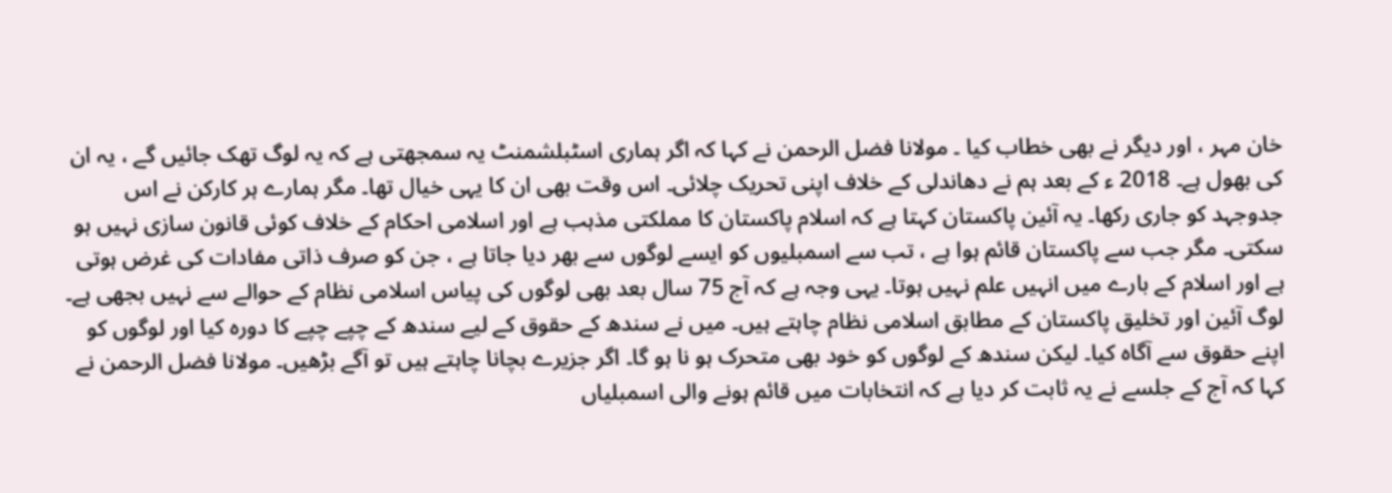خان مہر ، اور دیگر نے بھی خطاب کیا ۔ مولانا فضل الرحمن نے کہا کہ اگر ہماری اسٹبلشمنٹ یہ سمجھتی ہے کہ یہ لوگ تھک جائیں گے ، یہ ان کی بھول ہے۔ 2018 ء کے بعد ہم نے دھاندلی کے خلاف اپنی تحریک چلائی۔ اس وقت بھی ان کا یہی خیال تھا۔ مگر ہمارے ہر کارکن نے اس جدوجہد کو جاری رکھا۔ یہ آئین پاکستان کہتا ہے کہ اسلام پاکستان کا مملکتی مذہب ہے اور اسلامی احکام کے خلاف کوئی قانون سازی نہیں ہو سکتی۔ مگر جب سے پاکستان قائم ہوا ہے ، تب سے اسمبلیوں کو ایسے لوگوں سے بھر دیا جاتا ہے ، جن کو صرف ذاتی مفادات کی غرض ہوتی ہے اور اسلام کے بارے میں انہیں علم نہیں ہوتا۔ یہی وجہ ہے کہ آج 75 سال بعد بھی لوگوں کی پیاس اسلامی نظام کے حوالے سے نہیں بجھی ہے۔ لوگ آئین اور تخلیق پاکستان کے مطابق اسلامی نظام چاہتے ہیں۔ میں نے سندھ کے حقوق کے لیے سندھ کے چپے چپے کا دورہ کیا اور لوگوں کو اپنے حقوق سے آگاہ کیا۔ لیکن سندھ کے لوگوں کو خود بھی متحرک ہو نا ہو گا۔ اگر جزیرے بچانا چاہتے ہیں تو آگے بڑھیں۔ مولانا فضل الرحمن نے کہا کہ آج کے جلسے نے یہ ثابت کر دیا ہے کہ انتخابات میں قائم ہونے والی اسمبلیاں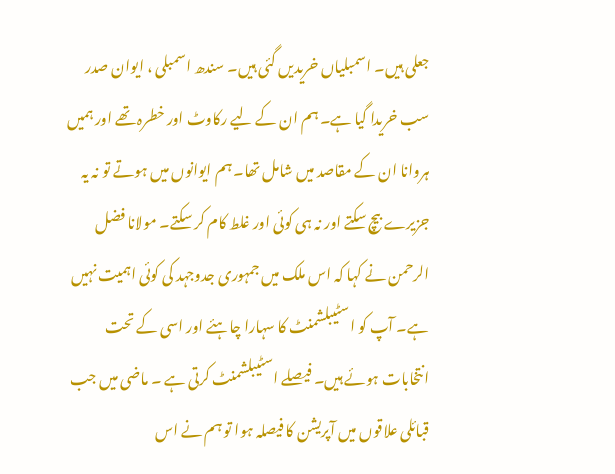جعلی ہیں۔ اسمبلیاں خریدیں گئی ہیں۔ سندھ اسمبلی ، ایوان صدر سب خریدا گیا ہے۔ ہم ان کے لیے رکاوٹ اور خطرہ تھے اور ہمیں ہروانا ان کے مقاصد میں شامل تھا۔ ہم ایوانوں میں ہوتے تو نہ یہ جزیرے بیچ سکتے اور نہ ہی کوئی اور غلط کام کر سکتے۔ مولانا فضل الرحمن نے کہا کہ اس ملک میں جمہوری جدوجہد کی کوئی اہمیت نہیں ہے۔ آپ کو اسٹیبلشمنٹ کا سہارا چاہئے اور اسی کے تحت انتخابات ہوئے ہیں۔ فیصلے اسٹیبلشمنٹ کرتی ہے ۔ ماضی میں جب قبائلی علاقوں میں آپریشن کا فیصلہ ہوا تو ہم نے اس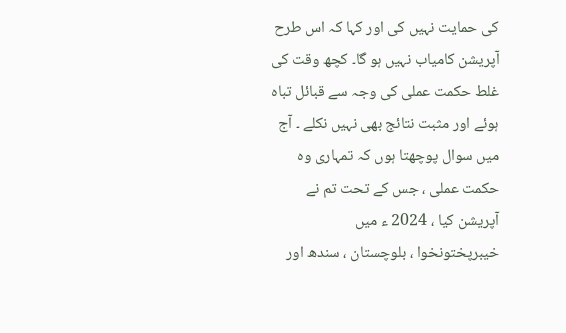کی حمایت نہیں کی اور کہا کہ اس طرح آپریشن کامیاب نہیں ہو گا۔ کچھ وقت کی غلط حکمت عملی کی وجہ سے قبائل تباہ ہوئے اور مثبت نتائج بھی نہیں نکلے ۔ آج میں سوال پوچھتا ہوں کہ تمہاری وہ حکمت عملی ، جس کے تحت تم نے آپریشن کیا ، 2024 ء میں خیبرپختونخوا ، بلوچستان ، سندھ اور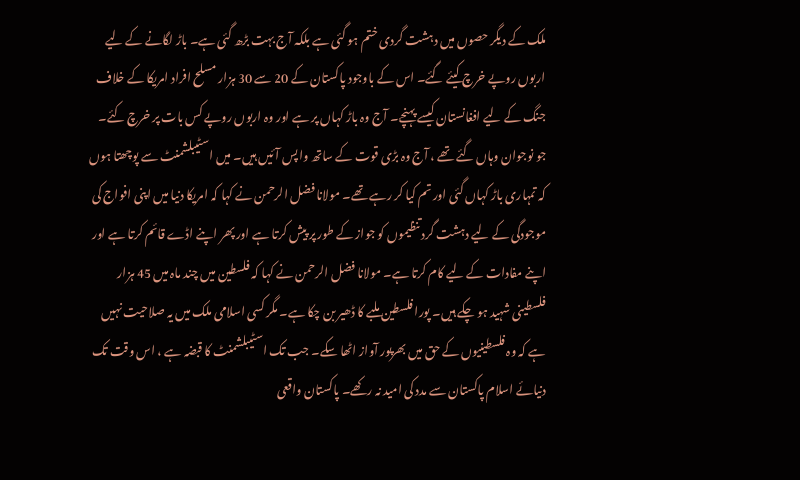ملک کے دیگر حصوں میں دہشت گردی ختم ہو گئی ہے بلکہ آج بہت بڑھ گئی ہے۔ باڑ لگانے کے لیے اربوں روپے خرچ کیئے گئے۔ اس کے باوجود پاکستان کے 20 سے 30 ہزار مسلح افراد امریکا کے خلاف جنگ کے لیے افغانستان کیسے پہنچے۔ آج وہ باڑ کہاں پر ہے اور وہ اربوں روپے کس بات پر خرچ کئے۔ جو نوجوان وہاں گئے تھے ، آج وہ بڑی قوت کے ساتھ واپس آئیں ہیں۔ میں اسٹیبلشمنٹ سے پوچھتا ہوں کہ تمہاری باڑ کہاں گئی اور تم کیا کر رہے تھے۔ مولانا فضل الرحمن نے کہا کہ امریکا دنیا میں اپنی افواج کی موجودگی کے لیے دہشت گرد تنظیموں کو جواز کے طور پر پیش کرتا ہے اور پھر اپنے اڈے قائم کرتا ہے اور اپنے مفادات کے لیے کام کرتا ہے۔ مولانا فضل الرحمن نے کہا کہ فلسطین میں چند ماہ میں 45 ہزار فلسطینی شہید ہو چکے ہیں۔ پورا فلسطین ملبے کا ڈھیر بن چکا ہے۔ مگر کسی اسلامی ملک میں یہ صلاحیت نہیں ہے کہ وہ فلسطینیوں کے حق میں بھرپور آواز اٹھا سکے۔ جب تک اسٹیبلشمنٹ کا قبضہ ہے ، اس وقت تک دنیائے اسلام پاکستان سے مدد کی امید نہ رکھے۔ پاکستان واقعی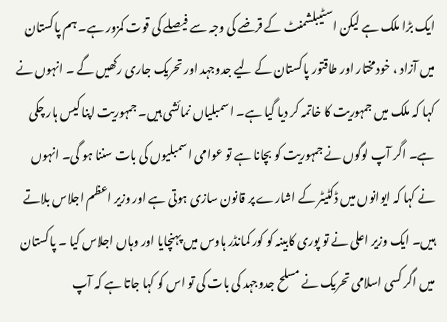ایک بڑا ملک ہے لیکن اسٹیبلشمنٹ کے قرضے کی وجہ سے فیصلے کی قوت کمزور ہے۔ ہم پاکستان میں آزاد ، خودمختار اور طاقتور پاکستان کے لیے جدوجہد اور تحریک جاری رکھیں گے ۔ انہوں نے کہا کہ ملک میں جمہوریت کا خاتمہ کر دیا گیا ہے۔ اسمبلیاں نمائشی ہیں۔ جمہوریت اپنا کیس ہار چکی ہے۔ اگر آپ لوگوں نے جمہوریت کو بچانا ہے تو عوامی اسمبلیوں کی بات سننا ہو گی۔ انہوں نے کہا کہ ایوانوں میں ڈکٹیٹر کے اشارے پر قانون سازی ہوتی ہے اور وزیر اعظم اجلاس بلاتے ہیں۔ ایک وزیر اعلی نے تو پوری کابینہ کو کور کمانڈر ہاوس میں پہنچایا اور وہاں اجلاس کیا ۔ پاکستان میں اگر کسی اسلامی تحریک نے مسلح جدوجہد کی بات کی تو اس کو کہا جاتا ہے کہ آپ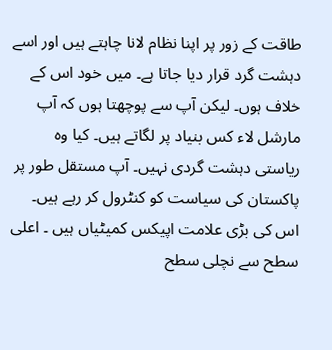طاقت کے زور پر اپنا نظام لانا چاہتے ہیں اور اسے دہشت گرد قرار دیا جاتا ہے۔ میں خود اس کے خلاف ہوں۔ لیکن آپ سے پوچھتا ہوں کہ آپ مارشل لاء کس بنیاد پر لگاتے ہیں۔ کیا وہ ریاستی دہشت گردی نہیں۔ آپ مستقل طور پر پاکستان کی سیاست کو کنٹرول کر رہے ہیں۔ اس کی بڑی علامت اپیکس کمیٹیاں ہیں ۔ اعلی سطح سے نچلی سطح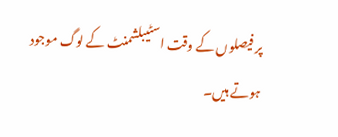پر فیصلوں کے وقت اسٹیبلشمنٹ کے لوگ موجود ہوتے ہیں۔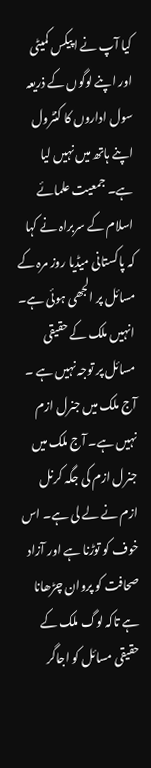کیا آپ نے اپیکس کمیٹی اور اپنے لوگوں کے ذریعہ سول اداروں کا کنٹرول اپنے ہاتھ میں نہیں لیا ہے۔ جمعیت علمائے اسلام کے سربراہ نے کہا کہ پاکستانی میڈیا روز مرہ کے مسائل پر الجھی ہوئی ہے۔ انہیں ملک کے حقیقی مسائل پر توجہ نہیں ہے ۔ آج ملک میں جنرل ازم نہیں ہے۔ آج ملک میں جنرل ازم کی جگہ کرنل ازم نے لے لی ہے۔ اس خوف کو توڑنا ہے اور آزاد صحافت کو پروان چڑھانا ہے تاکہ لوگ ملک کے حقیقی مسائل کو اجاگر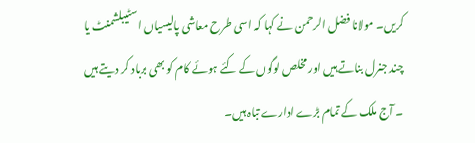کریں۔ مولانا فضل الرحمن نے کہا کہ اسی طرح معاشی پالیسیاں اسٹیبلشمنٹ یا چند جنرل بناتے ہیں اور مخلص لوگوں کے کئے ہوئے کام کو بھی برباد کر دیتے ہیں ۔ آج ملک کے تمام بڑے ادارے تباہ ہیں۔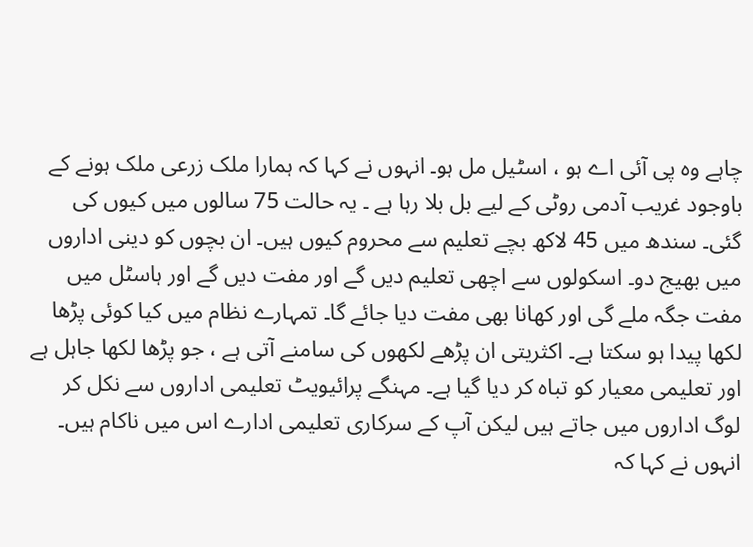چاہے وہ پی آئی اے ہو ، اسٹیل مل ہو۔ انہوں نے کہا کہ ہمارا ملک زرعی ملک ہونے کے باوجود غریب آدمی روٹی کے لیے بل بلا رہا ہے ۔ یہ حالت 75 سالوں میں کیوں کی گئی۔ سندھ میں 45 لاکھ بچے تعلیم سے محروم کیوں ہیں۔ ان بچوں کو دینی اداروں میں بھیج دو۔ اسکولوں سے اچھی تعلیم دیں گے اور مفت دیں گے اور ہاسٹل میں مفت جگہ ملے گی اور کھانا بھی مفت دیا جائے گا۔ تمہارے نظام میں کیا کوئی پڑھا لکھا پیدا ہو سکتا ہے۔ اکثریتی ان پڑھے لکھوں کی سامنے آتی ہے ، جو پڑھا لکھا جاہل ہے اور تعلیمی معیار کو تباہ کر دیا گیا ہے۔ مہنگے پرائیویٹ تعلیمی اداروں سے نکل کر لوگ اداروں میں جاتے ہیں لیکن آپ کے سرکاری تعلیمی ادارے اس میں ناکام ہیں۔ انہوں نے کہا کہ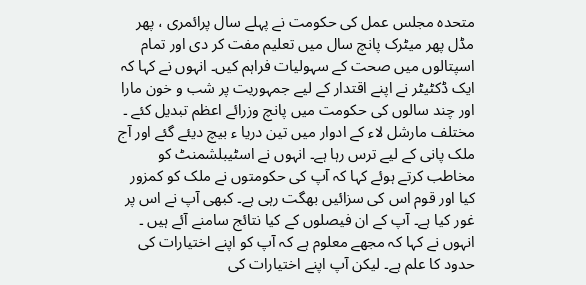متحدہ مجلس عمل کی حکومت نے پہلے سال پرائمری ، پھر مڈل پھر میٹرک پانچ سال میں تعلیم مفت کر دی اور تمام اسپتالوں میں صحت کے سہولیات فراہم کیں۔ انہوں نے کہا کہ ایک ڈکٹیٹر نے اپنے اقتدار کے لیے جمہوریت پر شب و خون مارا اور چند سالوں کی حکومت میں پانچ وزرائے اعظم تبدیل کئے ۔ مختلف مارشل لاء کے ادوار میں تین دریا ء بیچ دیئے گئے اور آج ملک پانی کے لیے ترس رہا ہے۔ انہوں نے اسٹیبلشمنٹ کو مخاطب کرتے ہوئے کہا کہ آپ کی حکومتوں نے ملک کو کمزور کیا اور قوم اس کی سزائیں بھگت رہی ہے۔ کبھی آپ نے اس پر غور کیا ہے۔ آپ کے ان فیصلوں کے کیا نتائج سامنے آئے ہیں ۔ انہوں نے کہا کہ مجھے معلوم ہے کہ آپ کو اپنے اختیارات کی حدود کا علم ہے۔ لیکن آپ اپنے اختیارات کی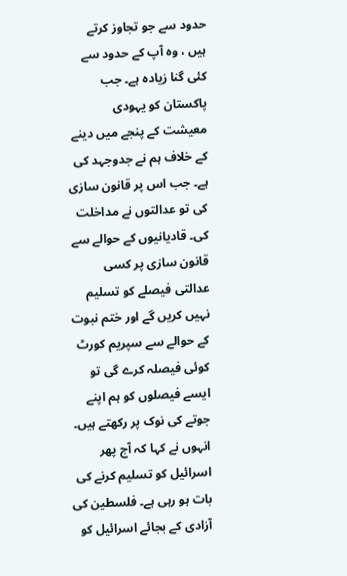حدود سے جو تجاوز کرتے ہیں ، وہ آپ کے حدود سے کئی گنا زیادہ ہے۔ جب پاکستان کو یہودی معیشت کے پنجے میں دینے کے خلاف ہم نے جدوجہد کی ہے۔ جب اس پر قانون سازی کی تو عدالتوں نے مداخلت کی۔ قادیانیوں کے حوالے سے قانون سازی پر کسی عدالتی فیصلے کو تسلیم نہیں کریں گے اور ختم نبوت کے حوالے سے سپریم کورٹ کوئی فیصلہ کرے گی تو ایسے فیصلوں کو ہم اپنے جوتے کی نوک پر رکھتے ہیں۔ انہوں نے کہا کہ آج پھر اسرائیل کو تسلیم کرنے کی بات ہو رہی ہے۔ فلسطین کی آزادی کے بجائے اسرائیل کو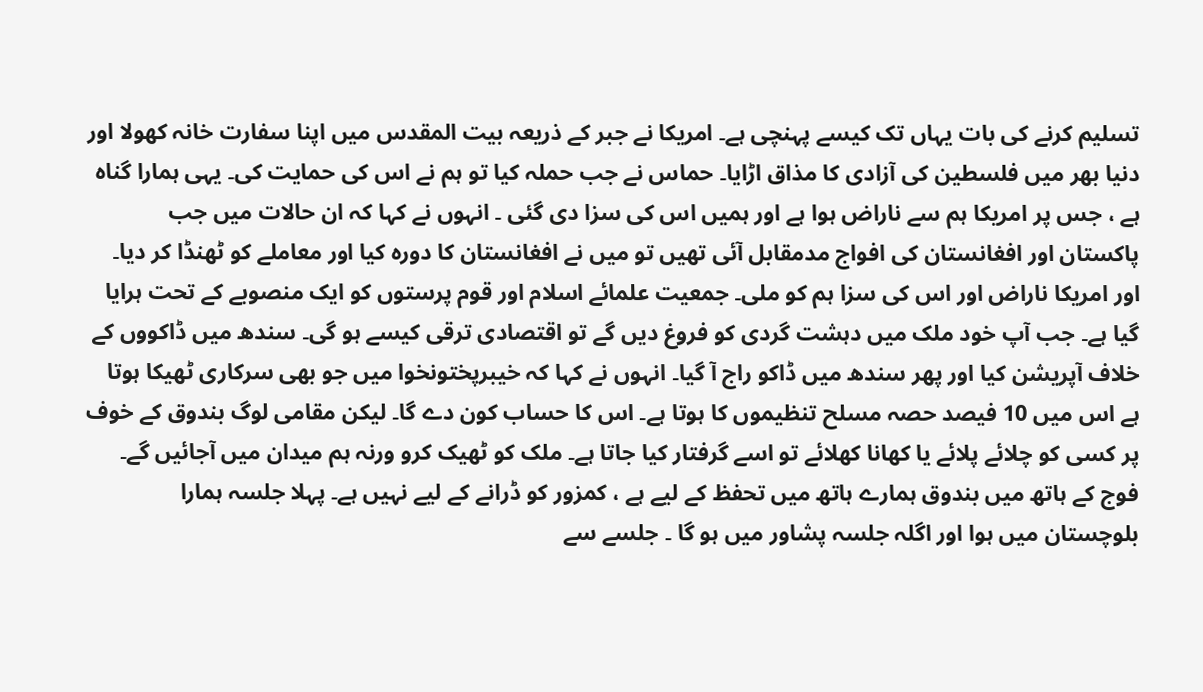تسلیم کرنے کی بات یہاں تک کیسے پہنچی ہے۔ امریکا نے جبر کے ذریعہ بیت المقدس میں اپنا سفارت خانہ کھولا اور دنیا بھر میں فلسطین کی آزادی کا مذاق اڑایا۔ حماس نے جب حملہ کیا تو ہم نے اس کی حمایت کی۔ یہی ہمارا گناہ ہے ، جس پر امریکا ہم سے ناراض ہوا ہے اور ہمیں اس کی سزا دی گئی ۔ انہوں نے کہا کہ ان حالات میں جب پاکستان اور افغانستان کی افواج مدمقابل آئی تھیں تو میں نے افغانستان کا دورہ کیا اور معاملے کو ٹھنڈا کر دیا۔ اور امریکا ناراض اور اس کی سزا ہم کو ملی۔ جمعیت علمائے اسلام اور قوم پرستوں کو ایک منصوبے کے تحت ہرایا گیا ہے۔ جب آپ خود ملک میں دہشت گردی کو فروغ دیں گے تو اقتصادی ترقی کیسے ہو گی۔ سندھ میں ڈاکووں کے خلاف آپریشن کیا اور پھر سندھ میں ڈاکو راج آ گیا۔ انہوں نے کہا کہ خیبرپختونخوا میں جو بھی سرکاری ٹھیکا ہوتا ہے اس میں 10 فیصد حصہ مسلح تنظیموں کا ہوتا ہے۔ اس کا حساب کون دے گا۔ لیکن مقامی لوگ بندوق کے خوف پر کسی کو چلائے پلائے یا کھانا کھلائے تو اسے گرفتار کیا جاتا ہے۔ ملک کو ٹھیک کرو ورنہ ہم میدان میں آجائیں گے۔ فوج کے ہاتھ میں بندوق ہمارے ہاتھ میں تحفظ کے لیے ہے ، کمزور کو ڈرانے کے لیے نہیں ہے۔ پہلا جلسہ ہمارا بلوچستان میں ہوا اور اگلہ جلسہ پشاور میں ہو گا ۔ جلسے سے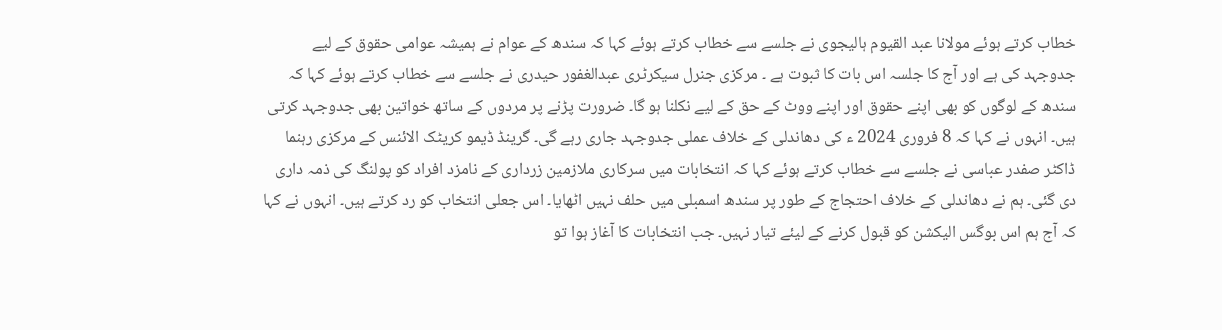خطاب کرتے ہوئے مولانا عبد القیوم ہالیجوی نے جلسے سے خطاب کرتے ہوئے کہا کہ سندھ کے عوام نے ہمیشہ عوامی حقوق کے لیے جدوجہد کی ہے اور آج کا جلسہ اس بات کا ثبوت ہے ۔ مرکزی جنرل سیکرٹری عبدالغفور حیدری نے جلسے سے خطاب کرتے ہوئے کہا کہ سندھ کے لوگوں کو بھی اپنے حقوق اور اپنے ووٹ کے حق کے لیے نکلنا ہو گا۔ ضرورت پڑنے پر مردوں کے ساتھ خواتین بھی جدوجہد کرتی ہیں۔ انہوں نے کہا کہ 8 فروری 2024 ء کی دھاندلی کے خلاف عملی جدوجہد جاری رہے گی۔ گرینڈ ڈیمو کریٹک الائنس کے مرکزی رہنما ڈاکٹر صفدر عباسی نے جلسے سے خطاب کرتے ہوئے کہا کہ انتخابات میں سرکاری ملازمین زرداری کے نامزد افراد کو پولنگ کی ذمہ داری دی گئی۔ ہم نے دھاندلی کے خلاف احتجاج کے طور پر سندھ اسمبلی میں حلف نہیں اٹھایا۔ اس جعلی انتخاب کو رد کرتے ہیں۔ انہوں نے کہا کہ آج ہم اس بوگس الیکشن کو قبول کرنے کے لیئے تیار نہیں۔ جب انتخابات کا آغاز ہوا تو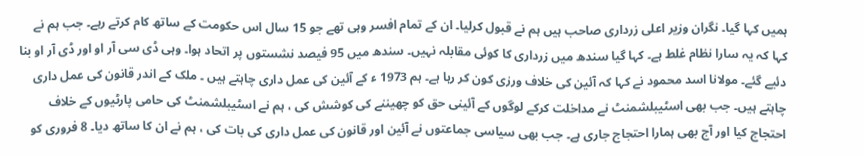ہمیں کہا گیا۔ نگران وزیر اعلی زرداری صاحب ہیں ہم نے قبول کرلیا۔ ان کے تمام افسر وہی تھے جو 15 سال اس حکومت کے ساتھ کام کرتے رہے۔ جب ہم نے کہا کہ یہ سارا نظام غلط ہے۔ کہا گیا سندھ میں زرداری کا کوئی مقابلہ نہیں۔ سندھ میں 95 فیصد نشستوں پر اتحاد ہوا۔ وہی ڈی سی آر او اور ڈی آر او بنا دئیے گئے۔ مولانا اسد محمود نے کہا کہ آئین کی خلاف ورزی کون کر رہا ہے۔ ہم 1973 ء کے آئین کی عمل داری چاہتے ہیں ۔ ملک کے اندر قانون کی عمل داری چاہتے ہیں۔ جب بھی اسٹیبلشمنٹ نے مداخلت کرکے لوگوں کے آئینی حق کو چھیننے کی کوشش کی ، ہم نے اسٹیبلشمنٹ کی حامی پارٹیوں کے خلاف احتجاج کیا اور آج بھی ہمارا احتجاج جاری ہے۔ جب بھی سیاسی جماعتوں نے آئین اور قانون کی عمل داری کی بات کی ، ہم نے ان کا ساتھ دیا۔ 8 فروری کو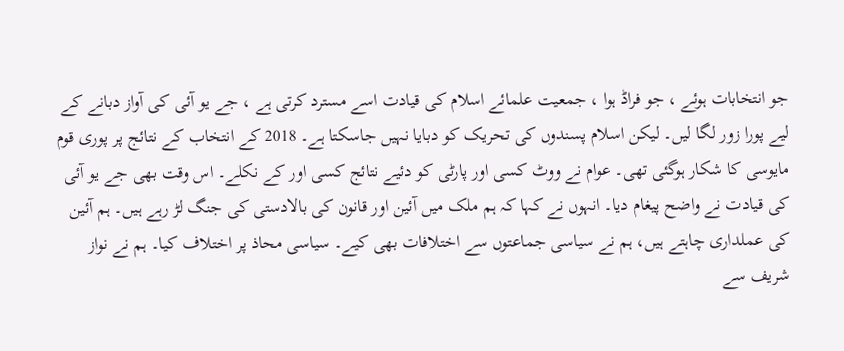جو انتخابات ہوئے ، جو فراڈ ہوا ، جمعیت علمائے اسلام کی قیادت اسے مسترد کرتی ہے ، جے یو آئی کی آواز دبانے کے لیے پورا زور لگا لیں۔ لیکن اسلام پسندوں کی تحریک کو دبایا نہیں جاسکتا ہے۔ 2018 کے انتخاب کے نتائج پر پوری قوم مایوسی کا شکار ہوگئی تھی۔ عوام نے ووٹ کسی اور پارٹی کو دئیے نتائج کسی اور کے نکلے۔ اس وقت بھی جے یو آئی کی قیادت نے واضح پیغام دیا۔ انہوں نے کہا کہ ہم ملک میں آئین اور قانون کی بالادستی کی جنگ لڑ رہے ہیں۔ ہم آئین کی عملداری چاہتے ہیں، ہم نے سیاسی جماعتوں سے اختلافات بھی کیے۔ سیاسی محاذ پر اختلاف کیا۔ ہم نے نواز شریف سے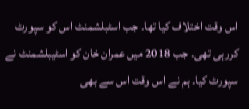اس وقت اختلاف کیا تھا۔ جب اسٹبلشمنٹ اس کو سپورٹ کررہی تھی۔ جب 2018 میں عمران خان کو اسٹیبلشمنٹ نے سپورٹ کیا۔ ہم نے اس وقت اس سے بھی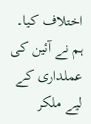اختلاف کیا۔ ہم نے آئین کی عملداری کے لیے ملکر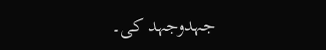جہدوجہد کی۔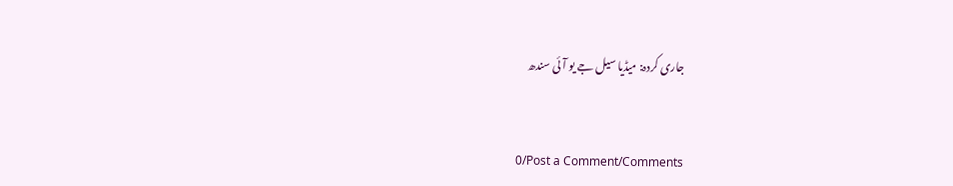جاری کردہ: میڈیا سیل جے یو آئی سندھ


0/Post a Comment/Comments